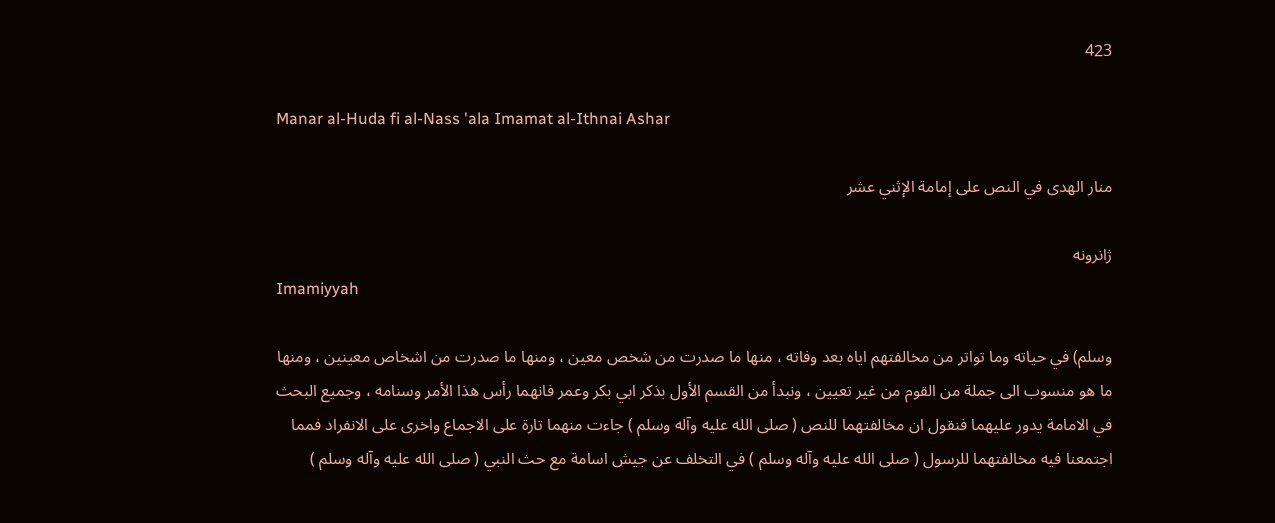423

Manar al-Huda fi al-Nass 'ala Imamat al-Ithnai Ashar

منار الهدى في النص على إمامة الإثني عشر

ژانرونه
Imamiyyah

وسلم) في حياته وما تواتر من مخالفتهم اياه بعد وفاته ، منها ما صدرت من شخص معين ، ومنها ما صدرت من اشخاص معينين ، ومنها ما هو منسوب الى جملة من القوم من غير تعيين ، ونبدأ من القسم الأول بذكر ابي بكر وعمر فانهما رأس هذا الأمر وسنامه ، وجميع البحث في الامامة يدور عليهما فنقول ان مخالفتهما للنص ( صلى الله عليه وآله وسلم ) جاءت منهما تارة على الاجماع واخرى على الانفراد فمما اجتمعنا فيه مخالفتهما للرسول ( صلى الله عليه وآله وسلم ) في التخلف عن جيش اسامة مع حث النبي ( صلى الله عليه وآله وسلم )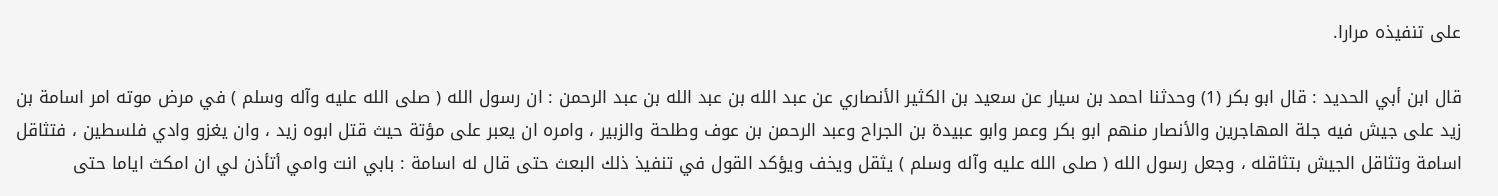على تنفيذه مرارا.

قال ابن أبي الحديد : قال ابو بكر (1) وحدثنا احمد بن سيار عن سعيد بن الكثير الأنصاري عن عبد الله بن عبد الله بن عبد الرحمن : ان رسول الله ( صلى الله عليه وآله وسلم ) في مرض موته امر اسامة بن زيد على جيش فيه جلة المهاجرين والأنصار منهم ابو بكر وعمر وابو عبيدة بن الجراح وعبد الرحمن بن عوف وطلحة والزبير ، وامره ان يعبر على مؤتة حيث قتل ابوه زيد ، وان يغزو وادي فلسطين ، فتثاقل اسامة وتثاقل الجيش بتثاقله ، وجعل رسول الله ( صلى الله عليه وآله وسلم ) يثقل ويخف ويؤكد القول في تنفيذ ذلك البعث حتى قال له اسامة : بابي انت وامي أتأذن لي ان امكث اياما حتى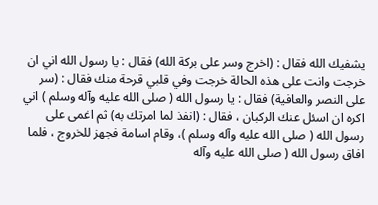يشفيك الله فقال : (اخرج وسر على بركة الله) فقال : يا رسول الله اني ان خرجت وانت على هذه الحالة خرجت وفي قلبي قرحة منك فقال : (سر على النصر والعافية) فقال : يا رسول الله ( صلى الله عليه وآله وسلم ) اني اكره ان اسئل عنك الركبان ، فقال : (انفذ لما امرتك به) ثم اغمى على رسول الله ( صلى الله عليه وآله وسلم )، وقام اسامة فجهز للخروج ، فلما افاق رسول الله ( صلى الله عليه وآله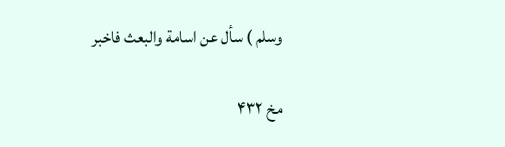وسلم ) سأل عن اسامة والبعث فاخبر

مخ ۴۳۲